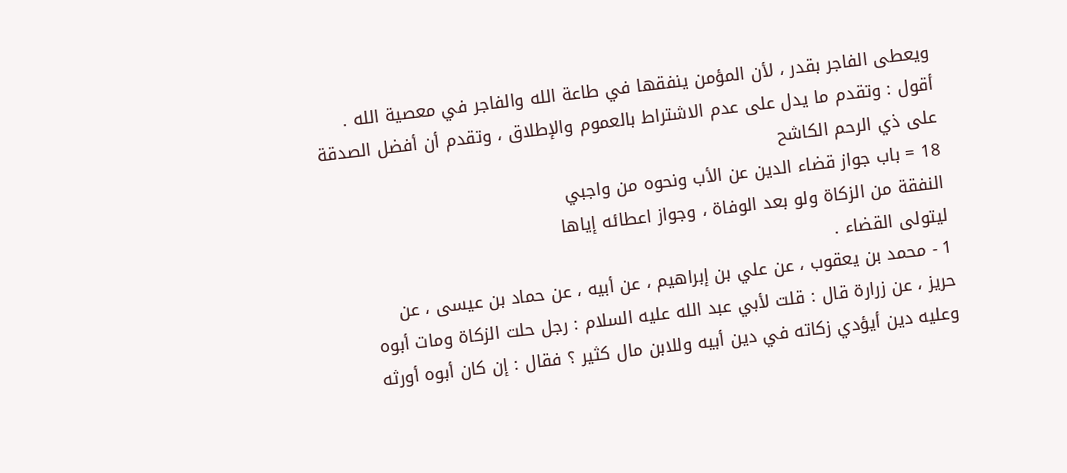ويعطى الفاجر بقدر ، لأن المؤمن ينفقها في طاعة الله والفاجر في معصية الله .
أقول : وتقدم ما يدل على عدم الاشتراط بالعموم والإطلاق ، وتقدم أن أفضل الصدقة
على ذي الرحم الكاشح
18 = باب جواز قضاء الدين عن الأب ونحوه من واجبي
النفقة من الزكاة ولو بعد الوفاة ، وجواز اعطائه إياها
ليتولى القضاء .
1 - محمد بن يعقوب ، عن علي بن إبراهيم ، عن أبيه ، عن حماد بن عيسى ، عن
حريز ، عن زرارة قال : قلت لأبي عبد الله عليه السلام : رجل حلت الزكاة ومات أبوه
وعليه دين أيؤدي زكاته في دين أبيه وللابن مال كثير ؟ فقال : إن كان أبوه أورثه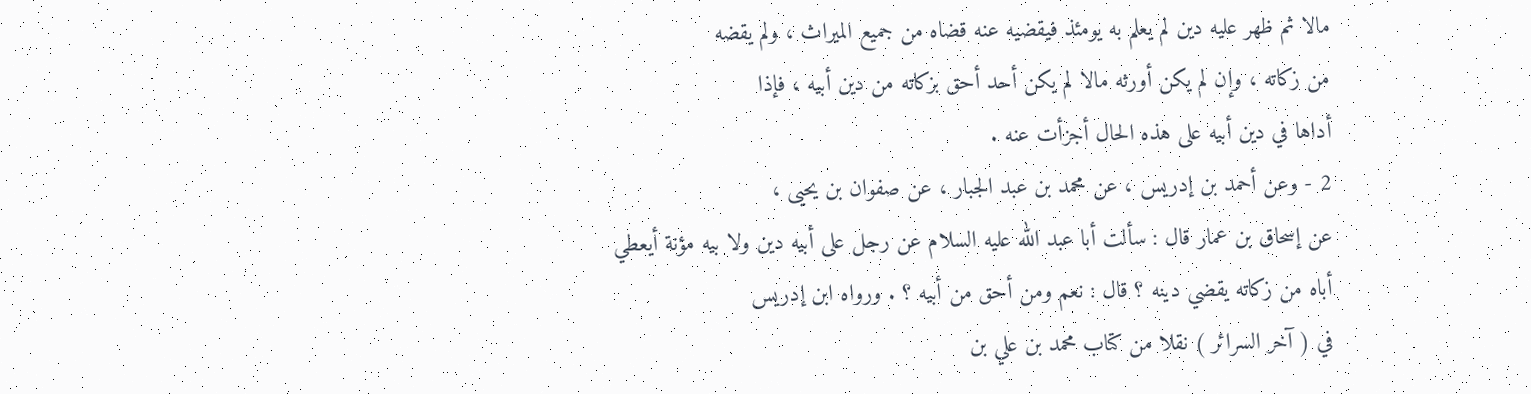مالا ثم ظهر عليه دين لم يعلم به يومئذ فيقضيه عنه قضاه من جميع الميراث ، ولم يقضه
من زكاته ، وإن لم يكن أورثه مالا لم يكن أحد أحق بزكاته من دين أبيه ، فإذا
أداها في دين أبيه على هذه الحال أجزأت عنه .
2 - وعن أحمد بن إدريس ، عن محمد بن عبد الجبار ، عن صفوان بن يحيى ،
عن إسحاق بن عمار قال : سألت أبا عبد الله عليه السلام عن رجل على أبيه دين ولا بيه مؤنة أيعطي
أباه من زكاته يقضي دينه ؟ قال : نعم ومن أحق من أبيه ؟ . ورواه ابن إدريس
في ( آخر السرائر ) نقلا من كتاب محمد بن علي بن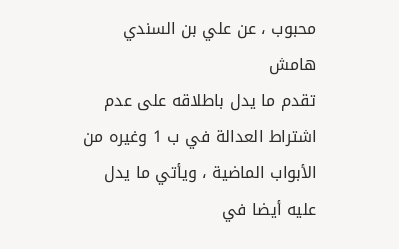محبوب ، عن علي بن السندي
هامش
تقدم ما يدل باطلاقه على عدم اشتراط العدالة في ب 1 وغيره من الأبواب الماضية ، ويأتي ما يدل
عليه أيضا في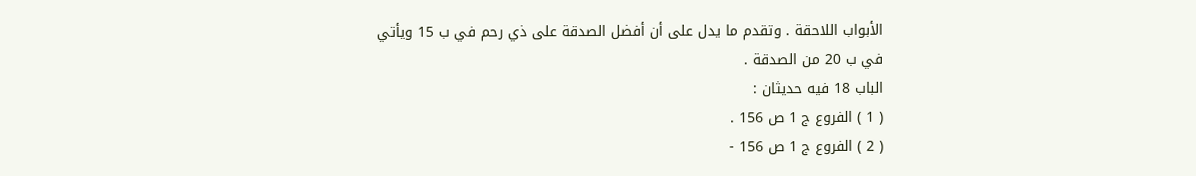الأبواب اللاحقة . وتقدم ما يدل على أن أفضل الصدقة على ذي رحم في ب 15 ويأتي
في ب 20 من الصدقة .
الباب 18 فيه حديثان :
( 1 ) الفروع ج 1 ص 156 .
( 2 ) الفروع ج 1 ص 156 -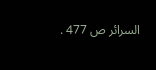السرائر ص 477 .